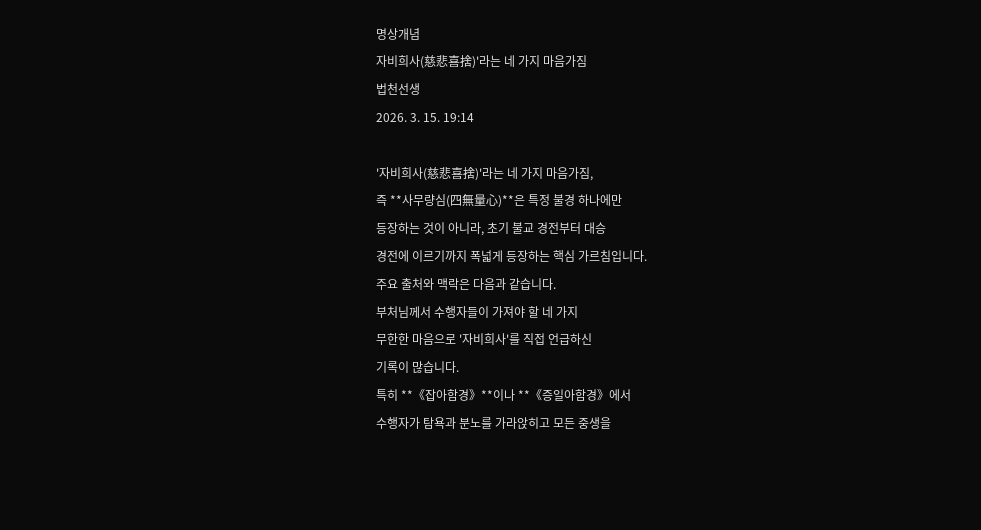명상개념
자비희사(慈悲喜捨)'라는 네 가지 마음가짐
법천선생
2026. 3. 15. 19:14

'자비희사(慈悲喜捨)'라는 네 가지 마음가짐,
즉 **사무량심(四無量心)**은 특정 불경 하나에만
등장하는 것이 아니라, 초기 불교 경전부터 대승
경전에 이르기까지 폭넓게 등장하는 핵심 가르침입니다.
주요 출처와 맥락은 다음과 같습니다.
부처님께서 수행자들이 가져야 할 네 가지
무한한 마음으로 '자비희사'를 직접 언급하신
기록이 많습니다.
특히 **《잡아함경》**이나 **《증일아함경》에서
수행자가 탐욕과 분노를 가라앉히고 모든 중생을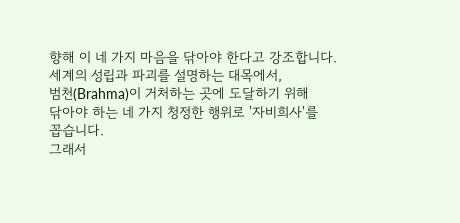향해 이 네 가지 마음을 닦아야 한다고 강조합니다.
세계의 성립과 파괴를 설명하는 대목에서,
범천(Brahma)이 거처하는 곳에 도달하기 위해
닦아야 하는 네 가지 청정한 행위로 '자비희사'를
꼽습니다.
그래서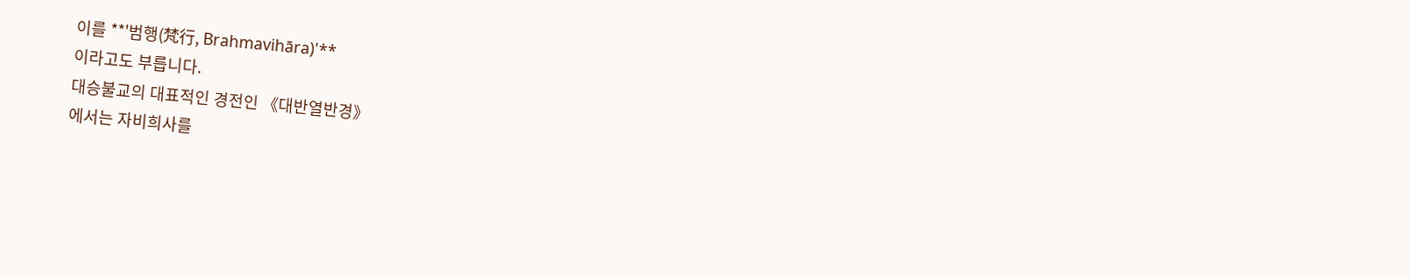이를 **'범행(梵行, Brahmavihāra)'**
이라고도 부릅니다.
대승불교의 대표적인 경전인 《대반열반경》
에서는 자비희사를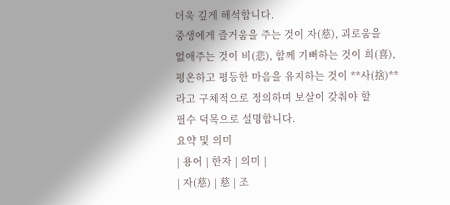더욱 깊게 해석합니다.
중생에게 즐거움을 주는 것이 자(慈), 괴로움을
없애주는 것이 비(悲), 함께 기뻐하는 것이 희(喜),
평온하고 평등한 마음을 유지하는 것이 **사(捨)**
라고 구체적으로 정의하며 보살이 갖춰야 할
필수 덕목으로 설명합니다.
요약 및 의미
| 용어 | 한자 | 의미 |
| 자(慈) | 慈 | 조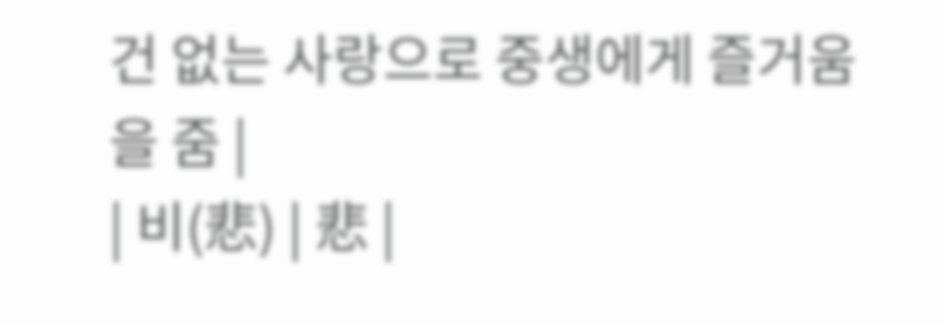건 없는 사랑으로 중생에게 즐거움을 줌 |
| 비(悲) | 悲 |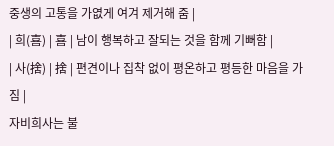중생의 고통을 가엾게 여겨 제거해 줌 |
| 희(喜) | 喜 | 남이 행복하고 잘되는 것을 함께 기뻐함 |
| 사(捨) | 捨 | 편견이나 집착 없이 평온하고 평등한 마음을 가짐 |
자비희사는 불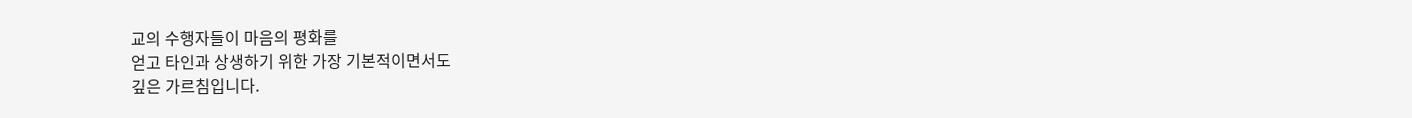교의 수행자들이 마음의 평화를
얻고 타인과 상생하기 위한 가장 기본적이면서도
깊은 가르침입니다.